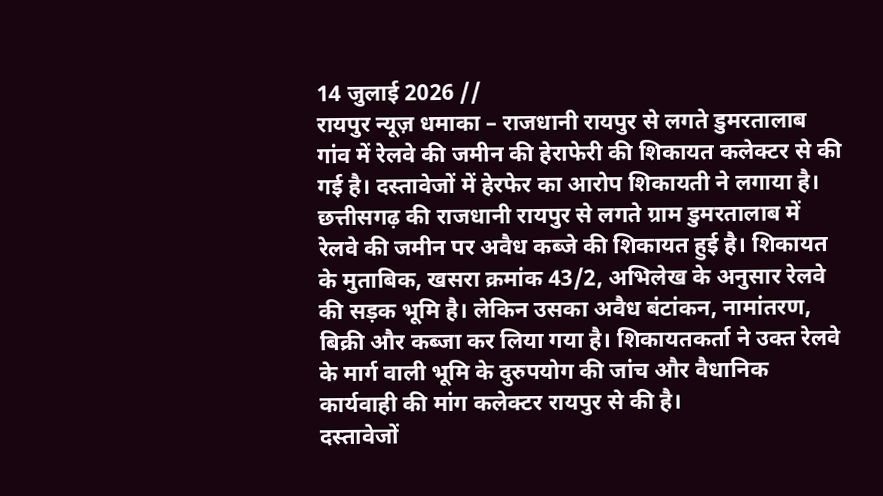14 जुलाई 2026 //
रायपुर न्यूज़ धमाका – राजधानी रायपुर से लगते डुमरतालाब गांव में रेलवे की जमीन की हेराफेरी की शिकायत कलेक्टर से की गई है। दस्तावेजों में हेरफेर का आरोप शिकायती ने लगाया है।
छत्तीसगढ़ की राजधानी रायपुर से लगते ग्राम डुमरतालाब में रेलवे की जमीन पर अवैध कब्जे की शिकायत हुई है। शिकायत के मुताबिक, खसरा क्रमांक 43/2, अभिलेख के अनुसार रेलवे की सड़क भूमि है। लेकिन उसका अवैध बंटांकन, नामांतरण, बिक्री और कब्जा कर लिया गया है। शिकायतकर्ता ने उक्त रेलवे के मार्ग वाली भूमि के दुरुपयोग की जांच और वैधानिक कार्यवाही की मांग कलेक्टर रायपुर से की है।
दस्तावेजों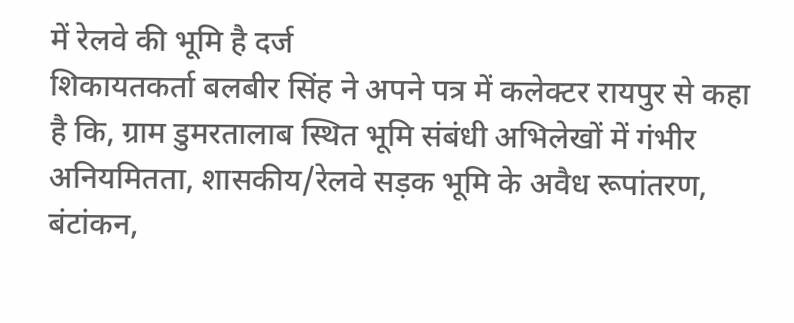में रेलवे की भूमि है दर्ज
शिकायतकर्ता बलबीर सिंह ने अपने पत्र में कलेक्टर रायपुर से कहा है कि, ग्राम डुमरतालाब स्थित भूमि संबंधी अभिलेखों में गंभीर अनियमितता, शासकीय/रेलवे सड़क भूमि के अवैध रूपांतरण, बंटांकन,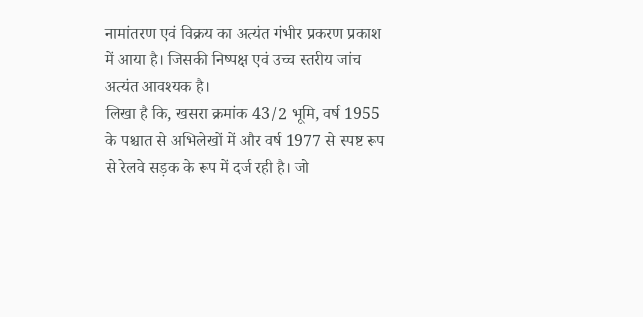नामांतरण एवं विक्रय का अत्यंत गंभीर प्रकरण प्रकाश में आया है। जिसकी निष्पक्ष एवं उच्च स्तरीय जांच अत्यंत आवश्यक है।
लिखा है कि, खसरा क्रमांक 43/2 भूमि, वर्ष 1955 के पश्चात से अभिलेखों में और वर्ष 1977 से स्पष्ट रूप से रेलवे सड़क के रूप में दर्ज रही है। जो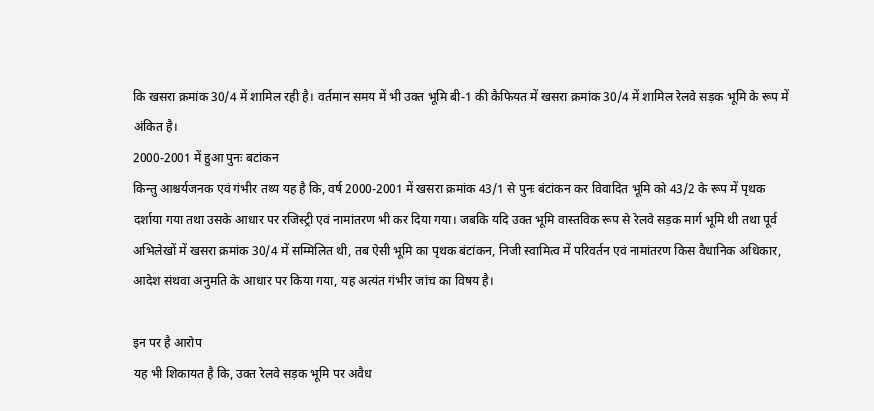कि खसरा क्रमांक 30/4 में शामिल रही है। वर्तमान समय में भी उक्त भूमि बी-1 की कैफियत में खसरा क्रमांक 30/4 में शामिल रेलवे सड़क भूमि के रूप में अंकित है।
2000-2001 में हुआ पुनः बटांकन
किन्तु आश्चर्यजनक एवं गंभीर तथ्य यह है कि, वर्ष 2000-2001 में खसरा क्रमांक 43/1 से पुनः बंटांकन कर विवादित भूमि को 43/2 के रूप में पृथक दर्शाया गया तथा उसके आधार पर रजिस्ट्री एवं नामांतरण भी कर दिया गया। जबकि यदि उक्त भूमि वास्तविक रूप से रेलवे सड़क मार्ग भूमि थी तथा पूर्व अभिलेखों में खसरा क्रमांक 30/4 में सम्मिलित थी, तब ऐसी भूमि का पृथक बंटांकन, निजी स्वामित्व में परिवर्तन एवं नामांतरण किस वैधानिक अधिकार, आदेश संथवा अनुमति के आधार पर किया गया, यह अत्यंत गंभीर जांच का विषय है।

इन पर है आरोप
यह भी शिकायत है कि, उक्त रेलवे सड़क भूमि पर अवैध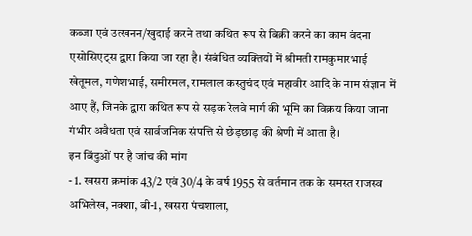कब्जा एवं उत्खनन/खुदाई करने तथा कथित रूप से बिक्री करने का काम वंदना एसोसिएट्स द्वारा किया जा रहा है। संबंधित व्यक्तियों में श्रीमती रामकुमारभाई खेतूमल, गणेशभाई, समीरमल, रामलाल कस्तुचंद एवं महावीर आदि के नाम संज्ञान में आए हैं, जिनके द्वारा कथित रूप से सड़क रेलवे मार्ग की भूमि का विक्रय किया जाना गंभीर अवैधता एवं सार्वजनिक संपत्ति से छेड़छाड़ की श्रेणी में आता है।
इन बिंदुओं पर है जांच की मांग
- 1. खसरा क्रमांक 43/2 एवं 30/4 के वर्ष 1955 से वर्तमान तक के समस्त राजस्व अभिलेख, नक्शा, बी-1, खसरा पंचशाला,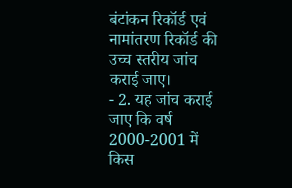बंटांकन रिकॉर्ड एवं नामांतरण रिकॉर्ड की उच्च स्तरीय जांच कराई जाए।
- 2. यह जांच कराई जाए कि वर्ष 2000-2001 में किस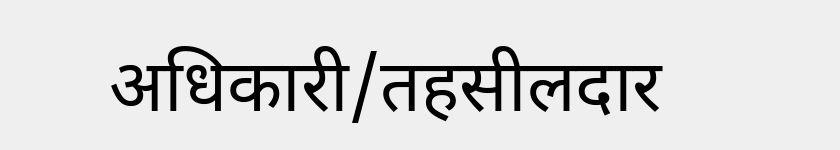अधिकारी/तहसीलदार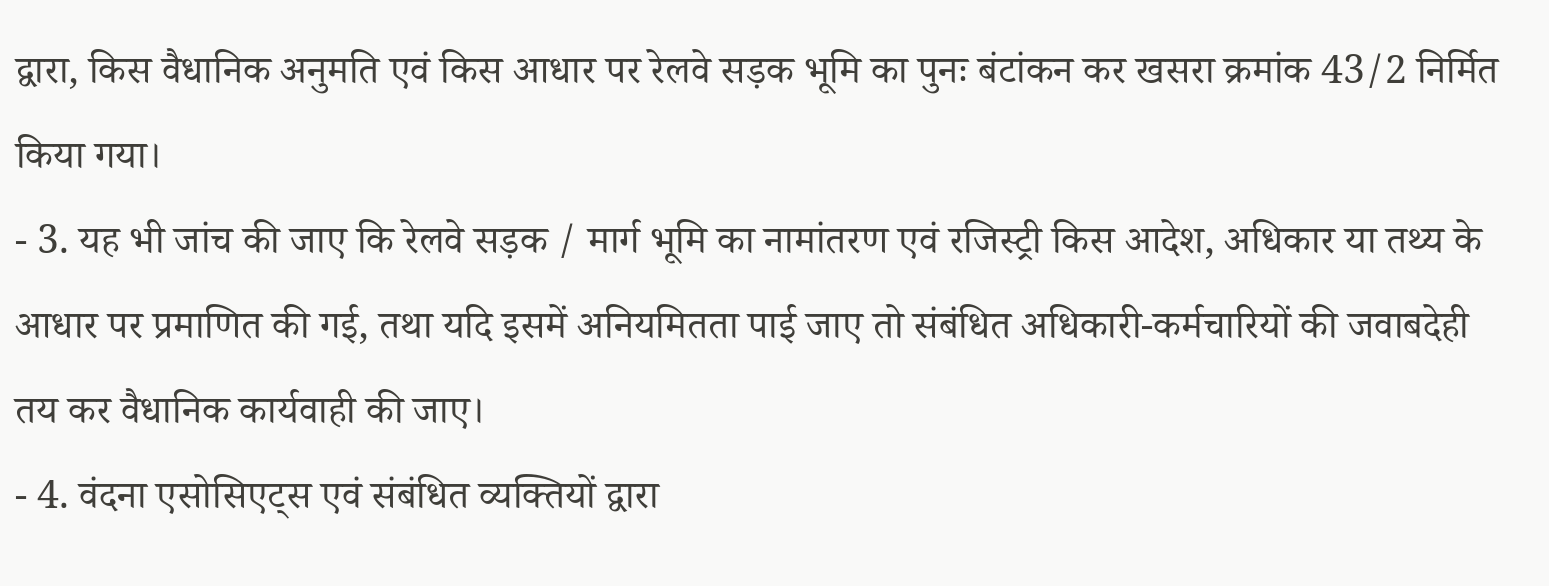द्वारा, किस वैधानिक अनुमति एवं किस आधार पर रेलवे सड़क भूमि का पुनः बंटांकन कर खसरा क्रमांक 43/2 निर्मित किया गया।
- 3. यह भी जांच की जाए कि रेलवे सड़क / मार्ग भूमि का नामांतरण एवं रजिस्ट्री किस आदेश, अधिकार या तथ्य के आधार पर प्रमाणित की गई, तथा यदि इसमें अनियमितता पाई जाए तो संबंधित अधिकारी-कर्मचारियों की जवाबदेही तय कर वैधानिक कार्यवाही की जाए।
- 4. वंदना एसोसिएट्स एवं संबंधित व्यक्तियों द्वारा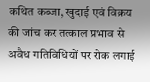कथित कब्जा, खुदाई एवं विक्रय की जांच कर तत्काल प्रभाव से अवैध गतिविधियों पर रोक लगाई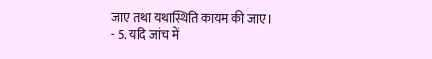जाए तथा यथास्थिति कायम की जाए।
- 5. यदि जांच में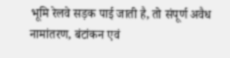भूमि रेलवे सड़क पाई जाती है, तो संपूर्ण अवैध नामांतरण, बंटांकन एवं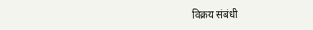विक्रय संबंधी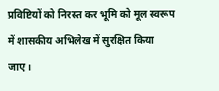प्रविष्टियों को निरस्त कर भूमि को मूल स्वरूप में शासकीय अभिलेख में सुरक्षित किया जाए।